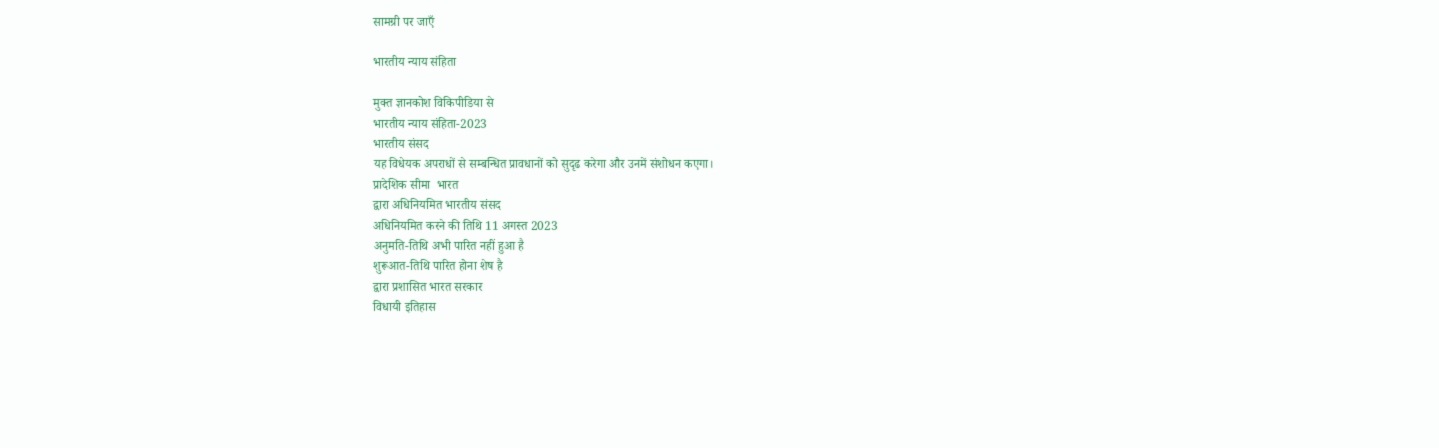सामग्री पर जाएँ

भारतीय न्याय संहिता

मुक्त ज्ञानकोश विकिपीडिया से
भारतीय न्याय संहिता-2023
भारतीय संसद
यह विधेयक अपराधों से सम्बन्धित प्रावधानों को सुदृढ करेगा और उनमें संशोधन कएगा।
प्रादेशिक सीमा  भारत
द्वारा अधिनियमित भारतीय संसद
अधिनियमित करने की तिथि 11 अगस्त 2023
अनुमति-तिथि अभी पारित नहीं हुआ है
शुरूआत-तिथि पारित होना शेष है
द्वारा प्रशासित भारत सरकार
विधायी इतिहास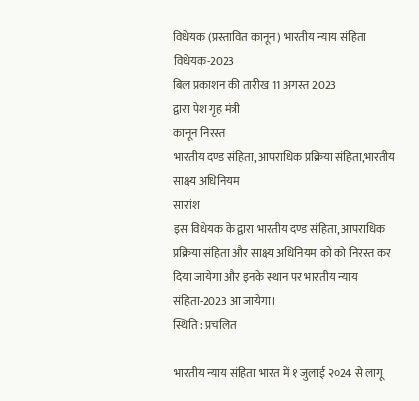विधेयक (प्रस्तावित कानून) भारतीय न्याय संहिता विधेयक-2023
बिल प्रकाशन की तारीख 11 अगस्त 2023
द्वारा पेश गृह मंत्री
कानून निरस्त
भारतीय दण्ड संहिता, आपराधिक प्रक्रिया संहिता,भारतीय साक्ष्य अधिनियम
सारांश
इस विधेयक के द्वारा भारतीय दण्ड संहिता, आपराधिक प्रक्रिया संहिता और साक्ष्य अधिनियम को को निरस्त कर दिया जायेगा और इनके स्थान पर भारतीय न्याय संहिता-2023 आ जायेगा।
स्थिति : प्रचलित

भारतीय न्याय संहिता भारत में १ जुलाई २०24 से लागू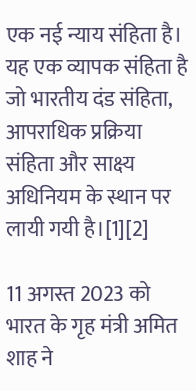एक नई न्याय संहिता है। यह एक व्यापक संहिता है जो भारतीय दंड संहिता, आपराधिक प्रक्रिया संहिता और साक्ष्य अधिनियम के स्थान पर लायी गयी है।[1][2]

11 अगस्त 2023 को भारत के गृह मंत्री अमित शाह ने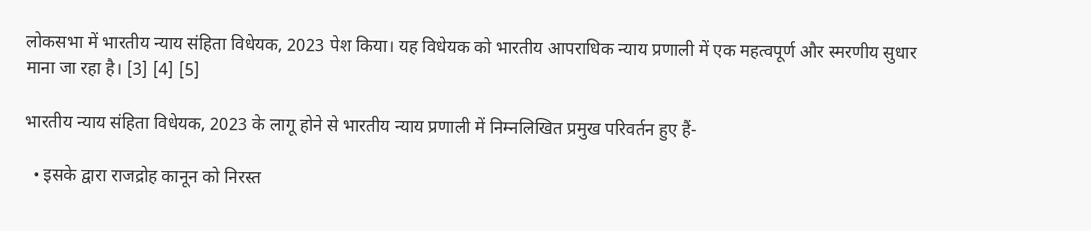लोकसभा में भारतीय न्याय संहिता विधेयक, 2023 पेश किया। यह विधेयक को भारतीय आपराधिक न्याय प्रणाली में एक महत्वपूर्ण और स्मरणीय सुधार माना जा रहा है। [3] [4] [5]

भारतीय न्याय संहिता विधेयक, 2023 के लागू होने से भारतीय न्याय प्रणाली में निम्नलिखित प्रमुख परिवर्तन हुए हैं-

  • इसके द्वारा राजद्रोह कानून को निरस्त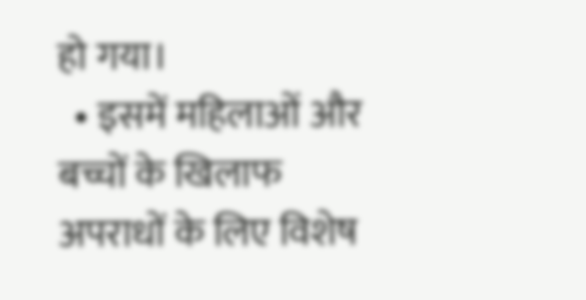हो गया।
  • इसमें महिलाओं और बच्चों के खिलाफ अपराधों के लिए विशेष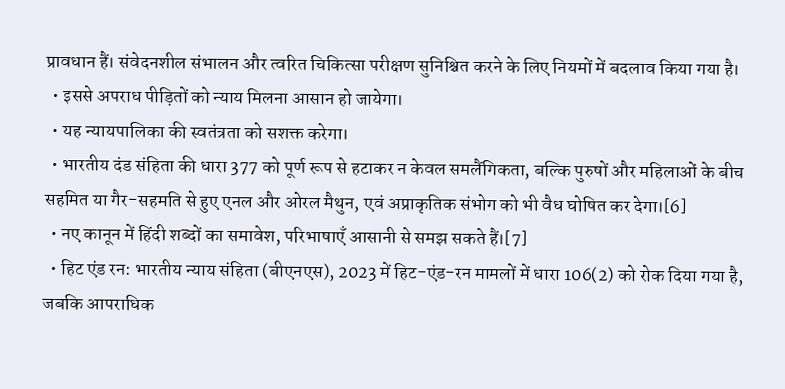प्रावधान हैं। संवेदनशील संभालन और त्वरित चिकित्सा परीक्षण सुनिश्चित करने के लिए नियमों में बदलाव किया गया है।
  • इससे अपराध पीड़ितों को न्याय मिलना आसान हो जायेगा।
  • यह न्यायपालिका की स्वतंत्रता को सशक्त करेगा।
  • भारतीय दंड संहिता की धारा 377 को पूर्ण रूप से हटाकर न केवल समलैंगिकता, बल्कि पुरुषों और महिलाओं के बीच सहमित या गैर-सहमति से हुए एनल और ओरल मैथुन, एवं अप्राकृतिक संभोग को भी वैध घोषित कर देगा।[6]
  • नए कानून में हिंदी शब्दों का समावेश, परिभाषाएँ आसानी से समझ सकते हैं।[7]
  • हिट एंड रन: भारतीय न्याय संहिता (बीएनएस), 2023 में हिट-एंड-रन मामलों में धारा 106(2) को रोक दिया गया है, जबकि आपराधिक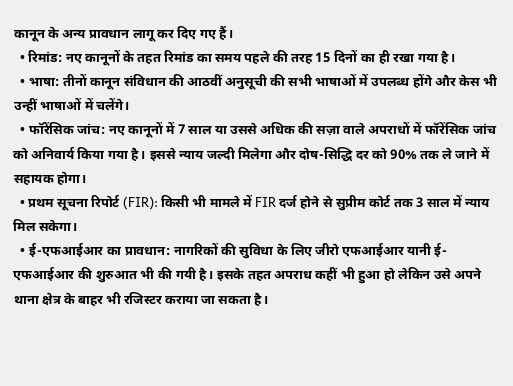कानून के अन्य प्रावधान लागू कर दिए गए हैं।
  • रिमांड: नए कानूनों के तहत रिमांड का समय पहले की तरह 15 दिनों का ही रखा गया है।
  • भाषा: तीनों कानून संविधान की आठवीं अनुसूची की सभी भाषाओं में उपलब्ध होंगे और केस भी उन्हीं भाषाओं में चलेंगे।
  • फॉरेंसिक जांच: नए कानूनों में 7 साल या उससे अधिक की सज़ा वाले अपराधों में फॉरेंसिक जांच को अनिवार्य किया गया है। इससे न्याय जल्दी मिलेगा और दोष-सिद्धि दर को 90% तक ले जाने में सहायक होगा।
  • प्रथम सूचना रिपोर्ट (FIR): किसी भी मामले में FIR दर्ज होने से सुप्रीम कोर्ट तक 3 साल में न्याय मिल सकेगा।
  • ई-एफआईआर का प्रावधान: नागरिकों की सुविधा के लिए जीरो एफआईआर यानी ई-एफआईआर की शुरुआत भी की गयी है। इसके तहत अपराध कहीं भी हुआ हो लेकिन उसे अपने थाना क्षेत्र के बाहर भी रजिस्टर कराया जा सकता है।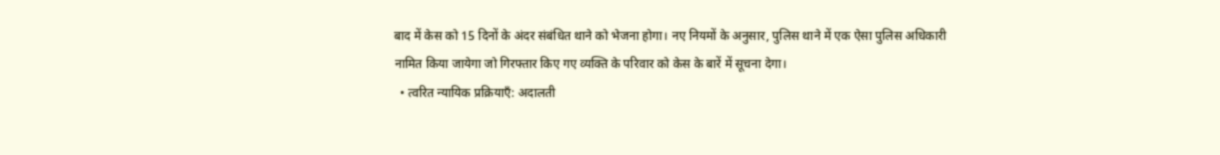बाद में केस को 15 दिनों के अंदर संबंधित थाने को भेजना होगा। नए नियमों के अनुसार, पुलिस थाने में एक ऐसा पुलिस अधिकारी नामित किया जायेगा जो गिरफ्तार किए गए व्यक्ति के परिवार को केस के बारें में सूचना देगा।
  • त्वरित न्यायिक प्रक्रियाएँ: अदालती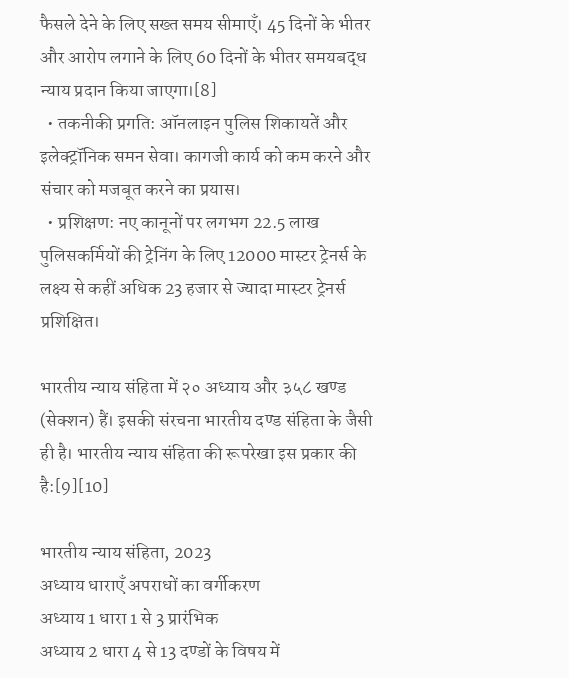फैसले देने के लिए सख्त समय सीमाएँ। 45 दिनों के भीतर और आरोप लगाने के लिए 60 दिनों के भीतर समयबद्ध न्याय प्रदान किया जाएगा।[8]
  • तकनीकी प्रगति: ऑनलाइन पुलिस शिकायतें और इलेक्ट्रॉनिक समन सेवा। कागजी कार्य को कम करने और संचार को मजबूत करने का प्रयास।
  • प्रशिक्षण: नए कानूनों पर लगभग 22.5 लाख पुलिसकर्मियों की ट्रेनिंग के लिए 12000 मास्टर ट्रेनर्स के लक्ष्य से कहीं अधिक 23 हजार से ज्यादा मास्टर ट्रेनर्स प्रशिक्षित।

भारतीय न्याय संहिता में २० अध्याय और ३५८ खण्ड (सेक्शन) हैं। इसकी संरचना भारतीय दण्ड संहिता के जैसी ही है। भारतीय न्याय संहिता की रूपरेखा इस प्रकार की है:[9][10]

भारतीय न्याय संहिता, 2023
अध्याय धाराएँ अपराधों का वर्गीकरण
अध्याय 1 धारा 1 से 3 प्रारंभिक
अध्याय 2 धारा 4 से 13 दण्डों के विषय में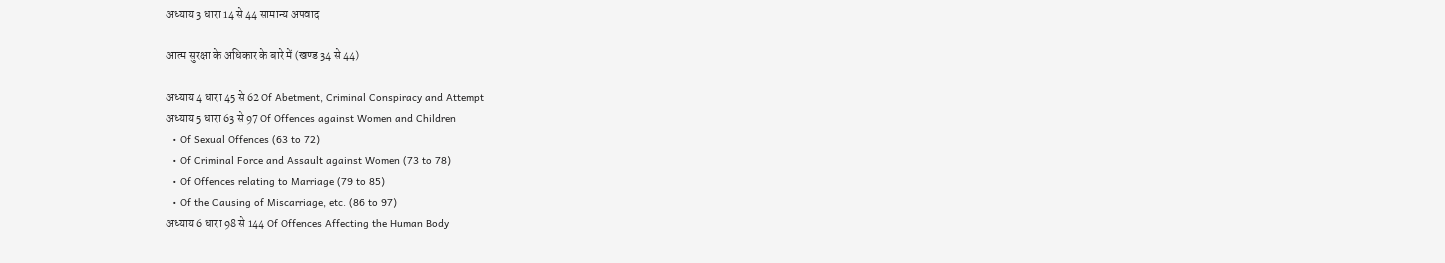अध्याय 3 धारा 14 से 44 सामान्य अपवाद

आत्म सुरक्षा के अधिकार के बारे में (खण्ड 34 से 44)

अध्याय 4 धारा 45 से 62 Of Abetment, Criminal Conspiracy and Attempt
अध्याय 5 धारा 63 से 97 Of Offences against Women and Children
  • Of Sexual Offences (63 to 72)
  • Of Criminal Force and Assault against Women (73 to 78)
  • Of Offences relating to Marriage (79 to 85)
  • Of the Causing of Miscarriage, etc. (86 to 97)
अध्याय 6 धारा 98 से 144 Of Offences Affecting the Human Body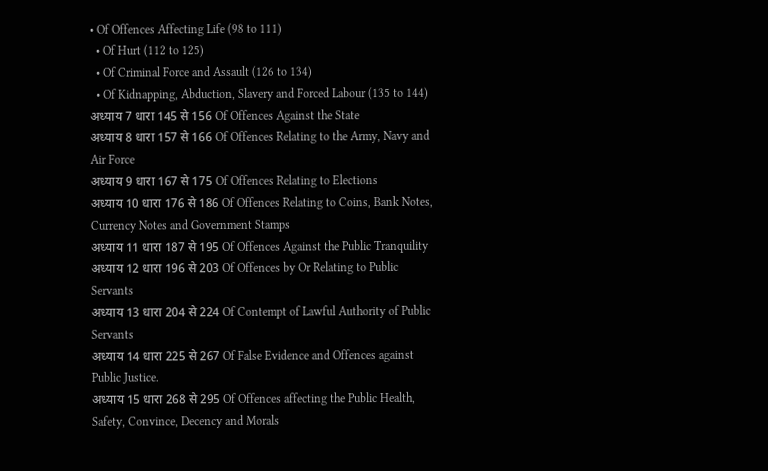• Of Offences Affecting Life (98 to 111)
  • Of Hurt (112 to 125)
  • Of Criminal Force and Assault (126 to 134)
  • Of Kidnapping, Abduction, Slavery and Forced Labour (135 to 144)
अध्याय 7 धारा 145 से 156 Of Offences Against the State
अध्याय 8 धारा 157 से 166 Of Offences Relating to the Army, Navy and Air Force
अध्याय 9 धारा 167 से 175 Of Offences Relating to Elections
अध्याय 10 धारा 176 से 186 Of Offences Relating to Coins, Bank Notes, Currency Notes and Government Stamps
अध्याय 11 धारा 187 से 195 Of Offences Against the Public Tranquility
अध्याय 12 धारा 196 से 203 Of Offences by Or Relating to Public Servants
अध्याय 13 धारा 204 से 224 Of Contempt of Lawful Authority of Public Servants
अध्याय 14 धारा 225 से 267 Of False Evidence and Offences against Public Justice.
अध्याय 15 धारा 268 से 295 Of Offences affecting the Public Health, Safety, Convince, Decency and Morals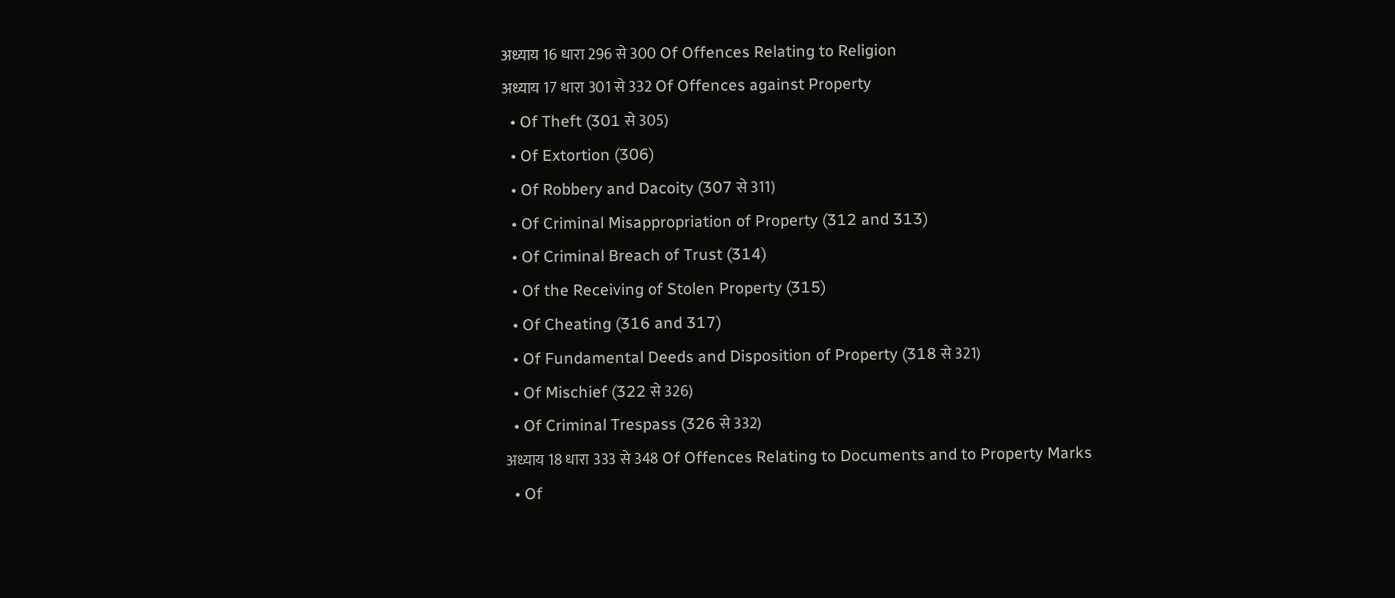अध्याय 16 धारा 296 से 300 Of Offences Relating to Religion
अध्याय 17 धारा 301 से 332 Of Offences against Property
  • Of Theft (301 से 305)
  • Of Extortion (306)
  • Of Robbery and Dacoity (307 से 311)
  • Of Criminal Misappropriation of Property (312 and 313)
  • Of Criminal Breach of Trust (314)
  • Of the Receiving of Stolen Property (315)
  • Of Cheating (316 and 317)
  • Of Fundamental Deeds and Disposition of Property (318 से 321)
  • Of Mischief (322 से 326)
  • Of Criminal Trespass (326 से 332)
अध्याय 18 धारा 333 से 348 Of Offences Relating to Documents and to Property Marks
  • Of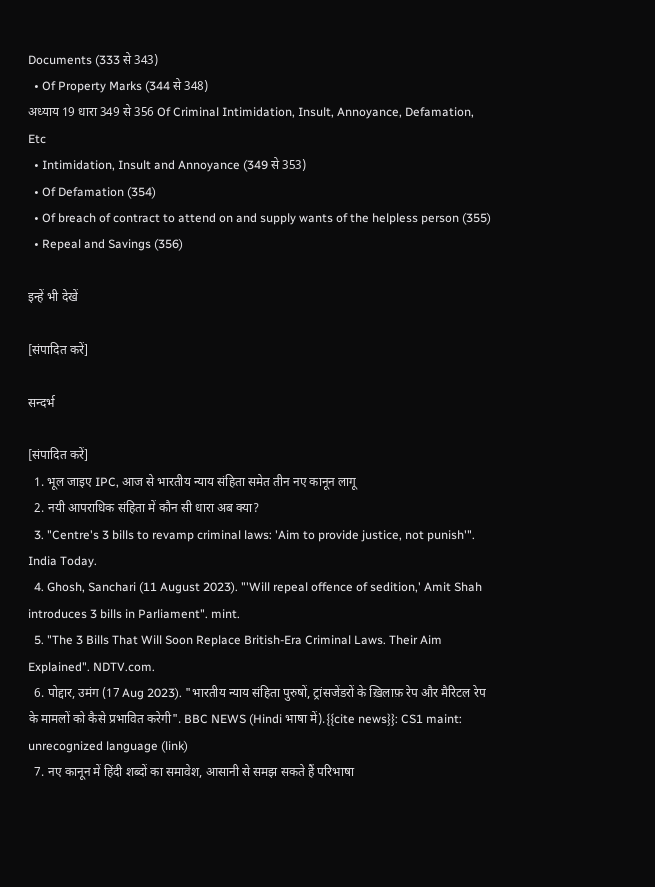Documents (333 से 343)
  • Of Property Marks (344 से 348)
अध्याय 19 धारा 349 से 356 Of Criminal Intimidation, Insult, Annoyance, Defamation, Etc
  • Intimidation, Insult and Annoyance (349 से 353)
  • Of Defamation (354)
  • Of breach of contract to attend on and supply wants of the helpless person (355)
  • Repeal and Savings (356)

इन्हें भी देखें

[संपादित करें]

सन्दर्भ

[संपादित करें]
  1. भूल जाइए IPC, आज से भारतीय न्याय संहिता समेत तीन नए कानून लागू
  2. नयी आपराधिक संहिता में कौन सी धारा अब क्या?
  3. "Centre's 3 bills to revamp criminal laws: 'Aim to provide justice, not punish'". India Today.
  4. Ghosh, Sanchari (11 August 2023). "'Will repeal offence of sedition,' Amit Shah introduces 3 bills in Parliament". mint.
  5. "The 3 Bills That Will Soon Replace British-Era Criminal Laws. Their Aim Explained". NDTV.com.
  6. पोद्दार, उमंग (17 Aug 2023). "भारतीय न्याय संहिता पुरुषों, ट्रांसजेंडरों के ख़िलाफ़ रेप और मैरिटल रेप के मामलों को कैसे प्रभावित करेगी". BBC NEWS (Hindi भाषा में).{{cite news}}: CS1 maint: unrecognized language (link)
  7. नए कानून में हिंदी शब्दों का समावेश, आसानी से समझ सकते हैं परिभाषा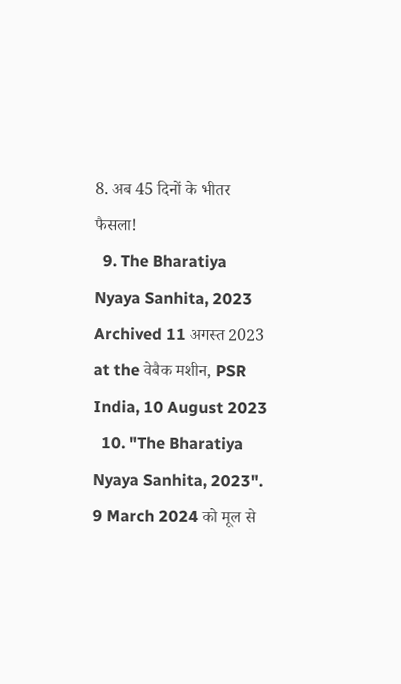8. अब 45 दिनों के भीतर फैसला!
  9. The Bharatiya Nyaya Sanhita, 2023 Archived 11 अगस्त 2023 at the वेबैक मशीन, PSR India, 10 August 2023
  10. "The Bharatiya Nyaya Sanhita, 2023". 9 March 2024 को मूल से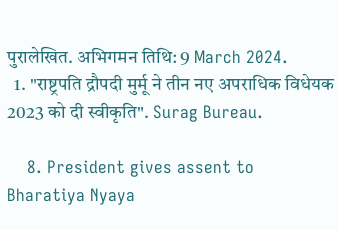पुरालेखित. अभिगमन तिथि: 9 March 2024.
  1. "राष्ट्रपति द्रौपदी मुर्मू ने तीन नए अपराधिक विधेयक 2023 को दी स्वीकृति". Surag Bureau.

    8. President gives assent to Bharatiya Nyaya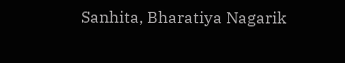Sanhita, Bharatiya Nagarik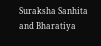Suraksha Sanhita and Bharatiya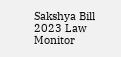Sakshya Bill 2023 Law Monitor